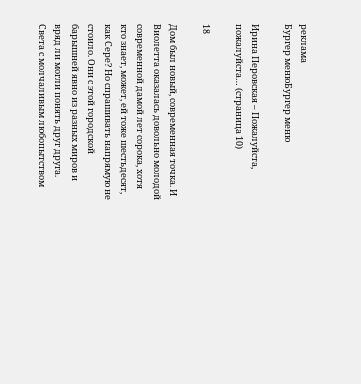реклама
Бургер менюБургер меню

Ирина Перовская – Пожалуйста, пожалуйста… (страница 10)

18

Дом был новый, современная точка. И Виолетта оказалась довольно молодой современной дамой лет сорока, хотя кто знает, может, ей тоже шестьдесят, как Сере? Но спрашивать напрямую не стоило. Они с этой городской барышней явно из разных миров и вряд ли могли понять друг друга. Света с молчаливым любопытством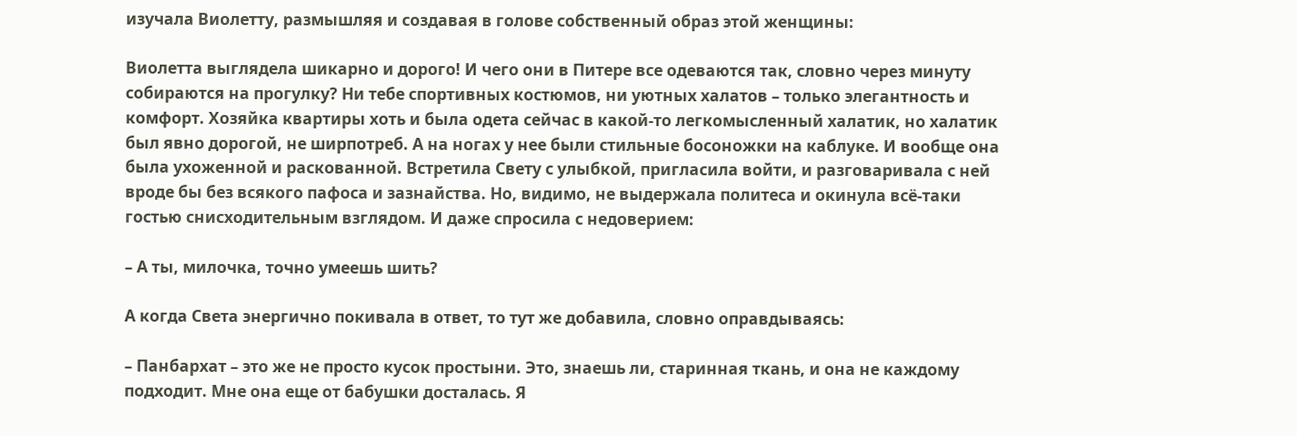изучала Виолетту, размышляя и создавая в голове собственный образ этой женщины:

Виолетта выглядела шикарно и дорого! И чего они в Питере все одеваются так, словно через минуту собираются на прогулку? Ни тебе спортивных костюмов, ни уютных халатов – только элегантность и комфорт. Хозяйка квартиры хоть и была одета сейчас в какой-то легкомысленный халатик, но халатик был явно дорогой, не ширпотреб. А на ногах у нее были стильные босоножки на каблуке. И вообще она была ухоженной и раскованной. Встретила Свету с улыбкой, пригласила войти, и разговаривала с ней вроде бы без всякого пафоса и зазнайства. Но, видимо, не выдержала политеса и окинула всё-таки гостью снисходительным взглядом. И даже спросила с недоверием:

– А ты, милочка, точно умеешь шить?

А когда Света энергично покивала в ответ, то тут же добавила, словно оправдываясь:

– Панбархат – это же не просто кусок простыни. Это, знаешь ли, старинная ткань, и она не каждому подходит. Мне она еще от бабушки досталась. Я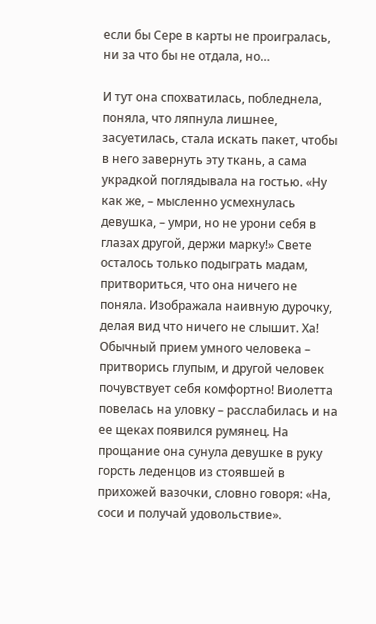если бы Сере в карты не проигралась, ни за что бы не отдала, но…

И тут она спохватилась, побледнела, поняла, что ляпнула лишнее, засуетилась, стала искать пакет, чтобы в него завернуть эту ткань, а сама украдкой поглядывала на гостью. «Ну как же, – мысленно усмехнулась девушка, – умри, но не урони себя в глазах другой, держи марку!» Свете осталось только подыграть мадам, притвориться, что она ничего не поняла. Изображала наивную дурочку, делая вид что ничего не слышит. Ха! Обычный прием умного человека – притворись глупым, и другой человек почувствует себя комфортно! Виолетта повелась на уловку – расслабилась и на ее щеках появился румянец. На прощание она сунула девушке в руку горсть леденцов из стоявшей в прихожей вазочки, словно говоря: «На, соси и получай удовольствие».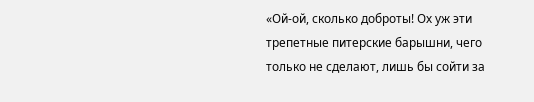«Ой-ой, сколько доброты! Ох уж эти трепетные питерские барышни, чего только не сделают, лишь бы сойти за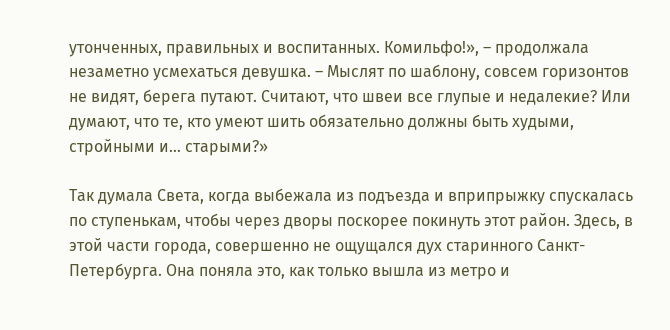утонченных, правильных и воспитанных. Комильфо!», – продолжала незаметно усмехаться девушка. – Мыслят по шаблону, совсем горизонтов не видят, берега путают. Считают, что швеи все глупые и недалекие? Или думают, что те, кто умеют шить обязательно должны быть худыми, стройными и… старыми?»

Так думала Света, когда выбежала из подъезда и вприпрыжку спускалась по ступенькам, чтобы через дворы поскорее покинуть этот район. Здесь, в этой части города, совершенно не ощущался дух старинного Санкт-Петербурга. Она поняла это, как только вышла из метро и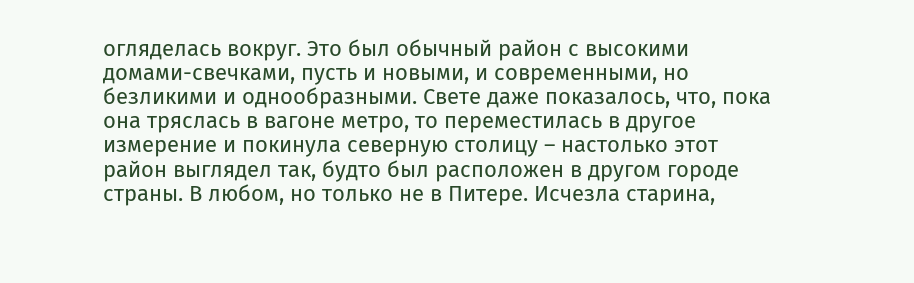огляделась вокруг. Это был обычный район с высокими домами-свечками, пусть и новыми, и современными, но безликими и однообразными. Свете даже показалось, что, пока она тряслась в вагоне метро, то переместилась в другое измерение и покинула северную столицу – настолько этот район выглядел так, будто был расположен в другом городе страны. В любом, но только не в Питере. Исчезла старина,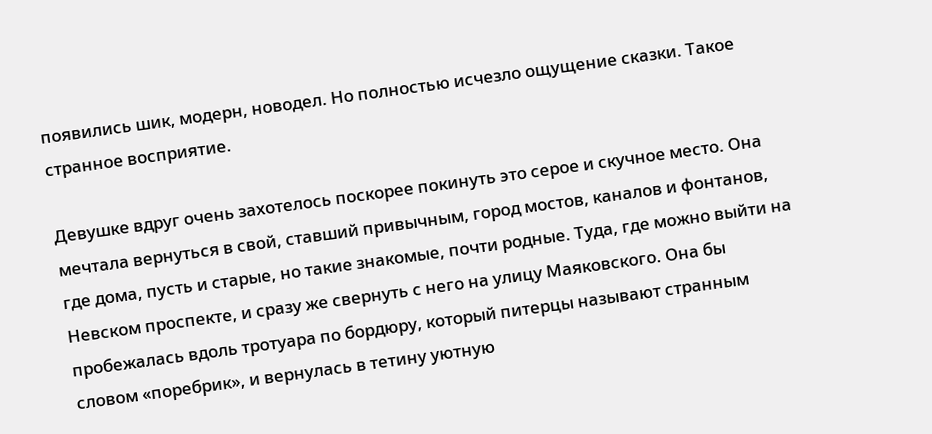появились шик, модерн, новодел. Но полностью исчезло ощущение сказки. Такое странное восприятие.

Девушке вдруг очень захотелось поскорее покинуть это серое и скучное место. Она мечтала вернуться в свой, ставший привычным, город мостов, каналов и фонтанов, где дома, пусть и старые, но такие знакомые, почти родные. Туда, где можно выйти на Невском проспекте, и сразу же свернуть с него на улицу Маяковского. Она бы пробежалась вдоль тротуара по бордюру, который питерцы называют странным словом «поребрик», и вернулась в тетину уютную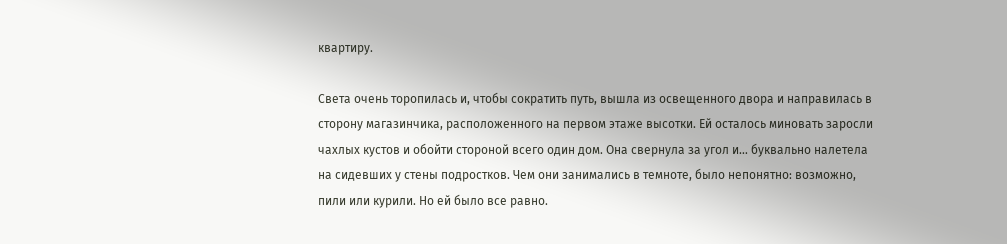квартиру.

Света очень торопилась и, чтобы сократить путь, вышла из освещенного двора и направилась в сторону магазинчика, расположенного на первом этаже высотки. Ей осталось миновать заросли чахлых кустов и обойти стороной всего один дом. Она свернула за угол и… буквально налетела на сидевших у стены подростков. Чем они занимались в темноте, было непонятно: возможно, пили или курили. Но ей было все равно.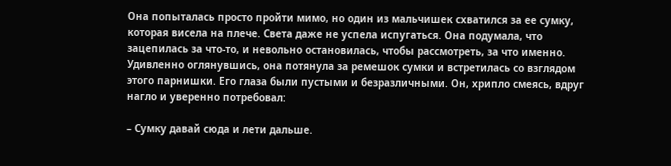Она попыталась просто пройти мимо, но один из мальчишек схватился за ее сумку, которая висела на плече. Света даже не успела испугаться. Она подумала, что зацепилась за что-то, и невольно остановилась, чтобы рассмотреть, за что именно. Удивленно оглянувшись, она потянула за ремешок сумки и встретилась со взглядом этого парнишки. Его глаза были пустыми и безразличными. Он, хрипло смеясь, вдруг нагло и уверенно потребовал:

– Сумку давай сюда и лети дальше.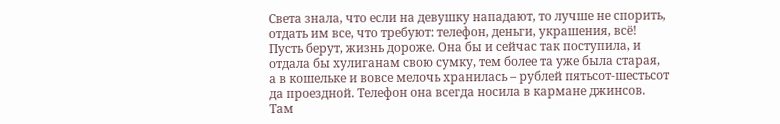Света знала, что если на девушку нападают, то лучше не спорить, отдать им все, что требуют: телефон, деньги, украшения, всё! Пусть берут, жизнь дороже. Она бы и сейчас так поступила, и отдала бы хулиганам свою сумку, тем более та уже была старая, а в кошельке и вовсе мелочь хранилась – рублей пятьсот-шестьсот да проездной. Телефон она всегда носила в кармане джинсов. Там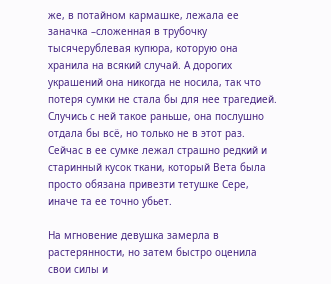же, в потайном кармашке, лежала ее заначка –сложенная в трубочку тысячерублевая купюра, которую она хранила на всякий случай. А дорогих украшений она никогда не носила, так что потеря сумки не стала бы для нее трагедией. Случись с ней такое раньше, она послушно отдала бы всё, но только не в этот раз. Сейчас в ее сумке лежал страшно редкий и старинный кусок ткани, который Вета была просто обязана привезти тетушке Сере, иначе та ее точно убьет.

На мгновение девушка замерла в растерянности, но затем быстро оценила свои силы и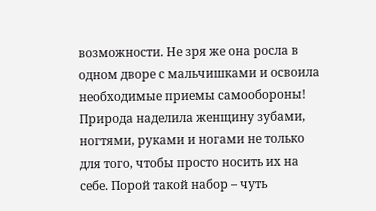возможности. Не зря же она росла в одном дворе с мальчишками и освоила необходимые приемы самообороны! Природа наделила женщину зубами, ногтями, руками и ногами не только для того, чтобы просто носить их на себе. Порой такой набор – чуть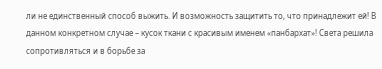ли не единственный способ выжить. И возможность защитить то, что принадлежит ей! В данном конкретном случае – кусок ткани с красивым именем «панбархат»! Света решила сопротивляться и в борьбе за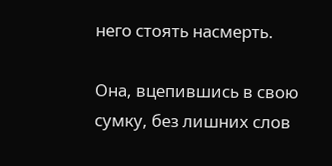него стоять насмерть.

Она, вцепившись в свою сумку, без лишних слов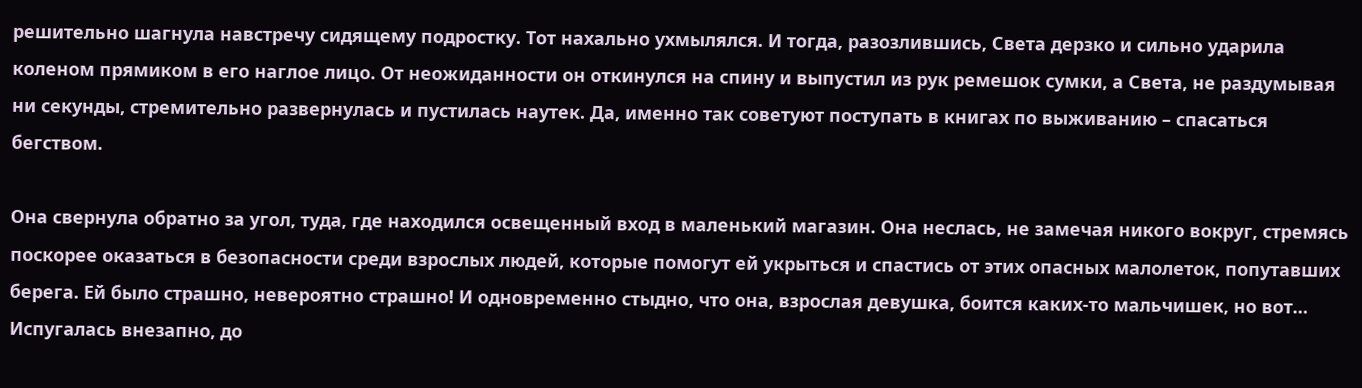решительно шагнула навстречу сидящему подростку. Тот нахально ухмылялся. И тогда, разозлившись, Света дерзко и сильно ударила коленом прямиком в его наглое лицо. От неожиданности он откинулся на спину и выпустил из рук ремешок сумки, а Света, не раздумывая ни секунды, стремительно развернулась и пустилась наутек. Да, именно так советуют поступать в книгах по выживанию – спасаться бегством.

Она свернула обратно за угол, туда, где находился освещенный вход в маленький магазин. Она неслась, не замечая никого вокруг, стремясь поскорее оказаться в безопасности среди взрослых людей, которые помогут ей укрыться и спастись от этих опасных малолеток, попутавших берега. Ей было страшно, невероятно страшно! И одновременно стыдно, что она, взрослая девушка, боится каких-то мальчишек, но вот… Испугалась внезапно, до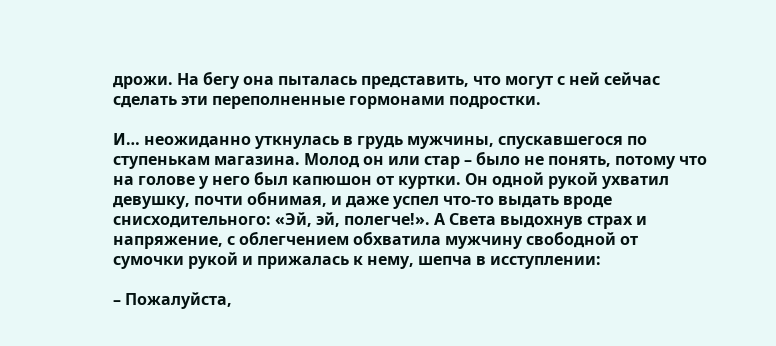дрожи. На бегу она пыталась представить, что могут с ней сейчас сделать эти переполненные гормонами подростки.

И… неожиданно уткнулась в грудь мужчины, спускавшегося по ступенькам магазина. Молод он или стар – было не понять, потому что на голове у него был капюшон от куртки. Он одной рукой ухватил девушку, почти обнимая, и даже успел что-то выдать вроде снисходительного: «Эй, эй, полегче!». А Света выдохнув страх и напряжение, с облегчением обхватила мужчину свободной от сумочки рукой и прижалась к нему, шепча в исступлении:

– Пожалуйста,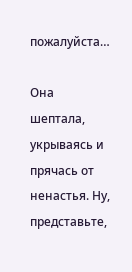пожалуйста…

Она шептала, укрываясь и прячась от ненастья. Ну, представьте,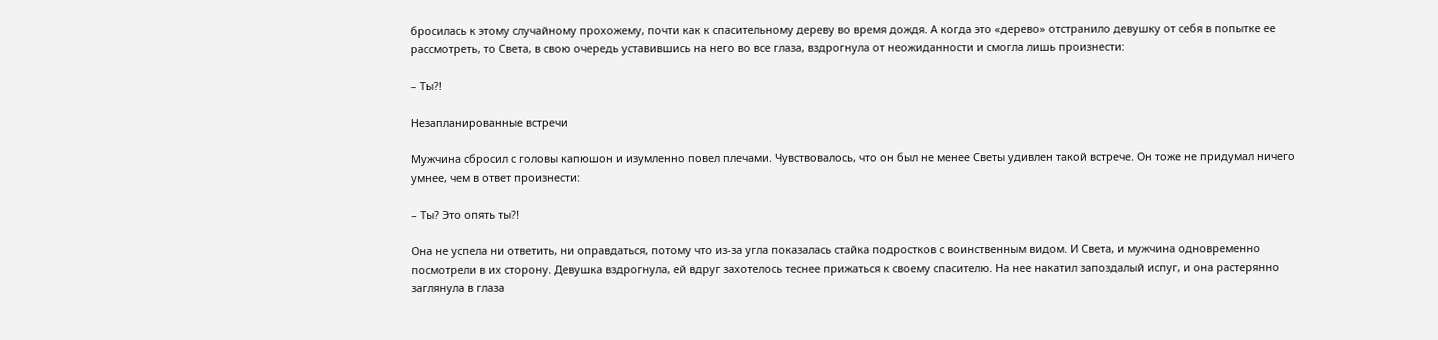бросилась к этому случайному прохожему, почти как к спасительному дереву во время дождя. А когда это «дерево» отстранило девушку от себя в попытке ее рассмотреть, то Света, в свою очередь уставившись на него во все глаза, вздрогнула от неожиданности и смогла лишь произнести:

– Ты?!

Незапланированные встречи

Мужчина сбросил с головы капюшон и изумленно повел плечами. Чувствовалось, что он был не менее Светы удивлен такой встрече. Он тоже не придумал ничего умнее, чем в ответ произнести:

– Ты? Это опять ты?!

Она не успела ни ответить, ни оправдаться, потому что из-за угла показалась стайка подростков с воинственным видом. И Света, и мужчина одновременно посмотрели в их сторону. Девушка вздрогнула, ей вдруг захотелось теснее прижаться к своему спасителю. На нее накатил запоздалый испуг, и она растерянно заглянула в глаза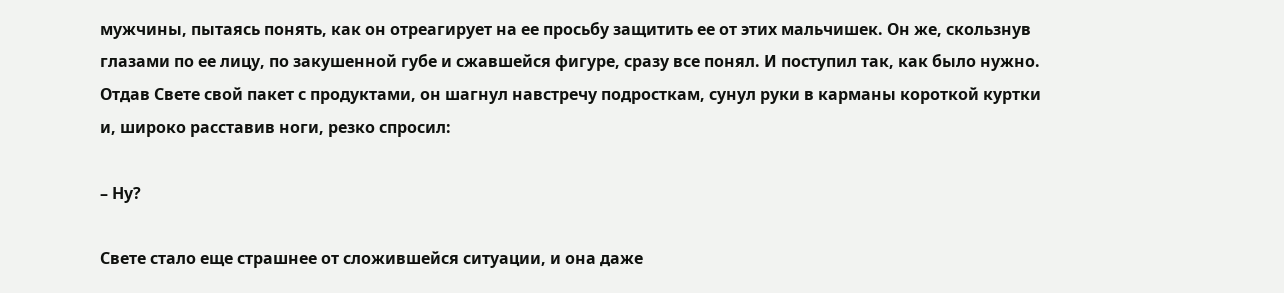мужчины, пытаясь понять, как он отреагирует на ее просьбу защитить ее от этих мальчишек. Он же, скользнув глазами по ее лицу, по закушенной губе и сжавшейся фигуре, сразу все понял. И поступил так, как было нужно. Отдав Свете свой пакет с продуктами, он шагнул навстречу подросткам, сунул руки в карманы короткой куртки и, широко расставив ноги, резко спросил:

– Ну?

Свете стало еще страшнее от сложившейся ситуации, и она даже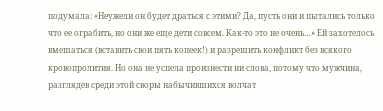подумала: «Неужели он будет драться с этими? Да, пусть они и пытались только что ее ограбить, но они же еще дети совсем. Как-то это не очень…» Ей захотелось вмешаться (вставить свои пять копеек!) и разрешить конфликт без всякого кровопролития. Но она не успела произнести ни слова, потому что мужчина, разглядев среди этой своры набычившихся волчат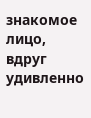знакомое лицо, вдруг удивленно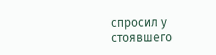спросил у стоявшего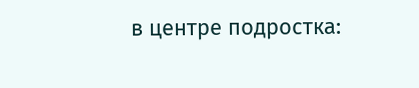в центре подростка: